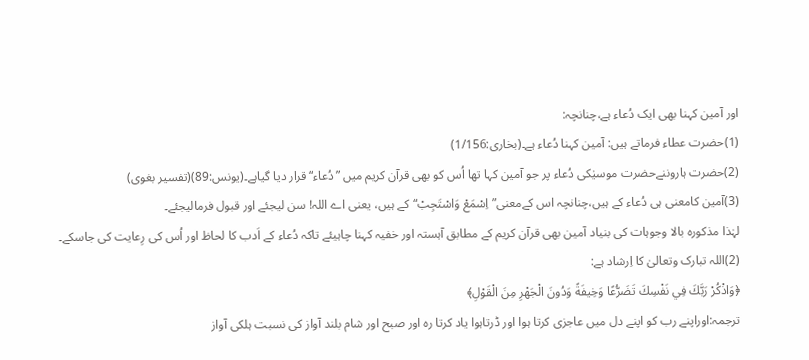اور آمین کہنا بھی ایک دُعاء ہے،چنانچہ:
(1)حضرت عطاء فرماتے ہیں: آمین کہنا دُعاء ہے۔(بخاری:1/156)
(2)حضرت ہاروننےحضرت موسیٰکی دُعاء پر جو آمین کہا تھا اُس کو بھی قرآن کریم میں ”دُعاء“قرار دیا گیاہے۔(یونس:89)(تفسیر بغوی)
(3)آمین کامعنی ہی دُعاء کے ہیں،چنانچہ اس کےمعنی”اِسْمَعْ وَاسْتَجِبْ“کے ہیں، یعنی اے اللہ! سن لیجئے اور قبول فرمالیجئے۔
لہٰذا مذکورہ بالا وجوہات کی بنیاد آمین بھی قرآن کریم کے مطابق آہستہ اور خفیہ کہنا چاہیئے تاکہ دُعاء کے اَدب کا لحاظ اور اُس کی رِعایت کی جاسکے۔
(2)اللہ تبارک وتعالیٰ کا اِرشاد ہے:
﴿وَاذْكُرْ رَبَّكَ فِي نَفْسِكَ تَضَرُّعًا وَخِيفَةً وَدُونَ الْجَهْرِ مِنَ الْقَوْلِ﴾
ترجمہ:اوراپنے رب کو اپنے دل میں عاجزی کرتا ہوا اور ڈرتاہوا یاد کرتا رہ اور صبح اور شام بلند آواز کی نسبت ہلکی آواز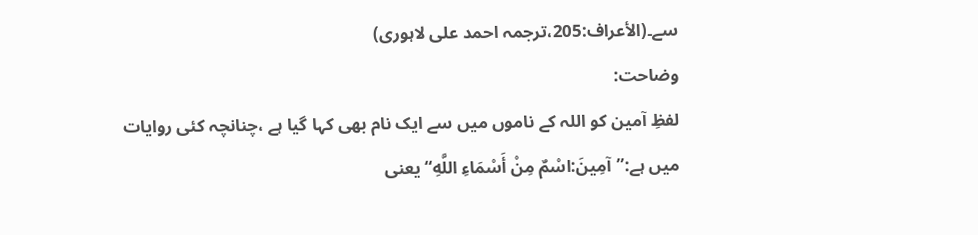سے۔(الأعراف:205،ترجمہ احمد علی لاہوری)
وضاحت:
لفظِ آمین کو اللہ کے ناموں میں سے ایک نام بھی کہا گیا ہے ،چنانچہ کئی روایات میں ہے:”آمِينَ:اسْمٌ مِنْ أَسْمَاءِ اللَّهِ“یعنی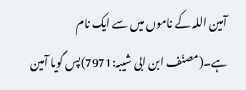آمین اللہ کے ناموں میں سے ایک نام ہے۔(مصنّف ابن ابی شیبہ:7971)پس گویا آمین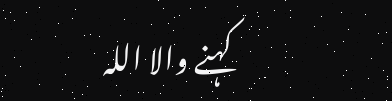کہنے والا اللہ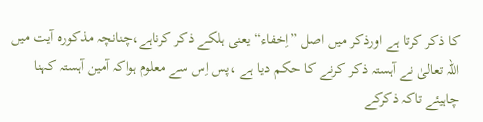کا ذکر کرتا ہے اورذکر میں اصل ”اِخفاء“ یعنی ہلکے ذکر کرناہے،چنانچہ مذکورہ آیت میں اللہ تعالیٰ نے آہستہ ذکر کرنے کا حکم دیا ہے ،پس اِس سے معلوم ہواکہ آمین آہستہ کہنا چاہیئے تاکہ ذکرکے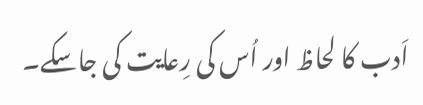اَدب کا لحاظ اور اُس کی رِعایت کی جاسکے۔